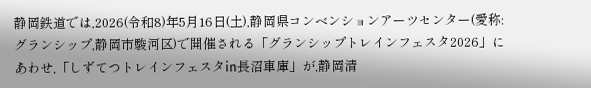静岡鉄道では,2026(令和8)年5月16日(土),静岡県コンベンションアーツセンター(愛称:グランシップ,静岡市駿河区)で開催される「グランシップトレインフェスタ2026」にあわせ,「しずてつトレインフェスタin長沼車庫」が,静岡清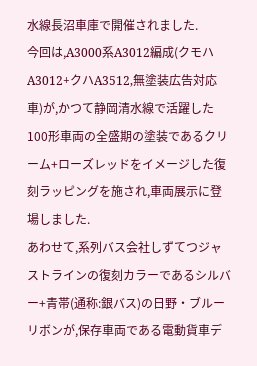水線長沼車庫で開催されました.
今回は,A3000系A3012編成(クモハA3012+クハA3512,無塗装広告対応車)が,かつて静岡清水線で活躍した100形車両の全盛期の塗装であるクリーム+ローズレッドをイメージした復刻ラッピングを施され,車両展示に登場しました.
あわせて,系列バス会社しずてつジャストラインの復刻カラーであるシルバー+青帯(通称:銀バス)の日野・ブルーリボンが,保存車両である電動貨車デ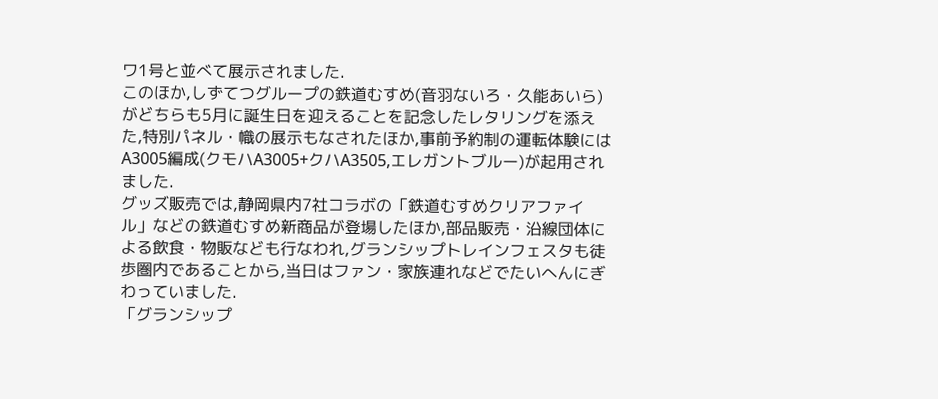ワ1号と並べて展示されました.
このほか,しずてつグループの鉄道むすめ(音羽ないろ・久能あいら)がどちらも5月に誕生日を迎えることを記念したレタリングを添えた,特別パネル・幟の展示もなされたほか,事前予約制の運転体験にはA3005編成(クモハA3005+クハA3505,エレガントブルー)が起用されました.
グッズ販売では,静岡県内7社コラボの「鉄道むすめクリアファイル」などの鉄道むすめ新商品が登場したほか,部品販売・沿線団体による飲食・物販なども行なわれ,グランシップトレインフェスタも徒歩圏内であることから,当日はファン・家族連れなどでたいへんにぎわっていました.
「グランシップ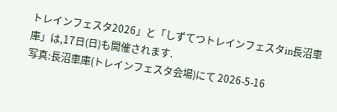トレインフェスタ2026」と「しずてつトレインフェスタin長沼車庫」は,17日(日)も開催されます.
写真:長沼車庫(トレインフェスタ会場)にて 2026-5-16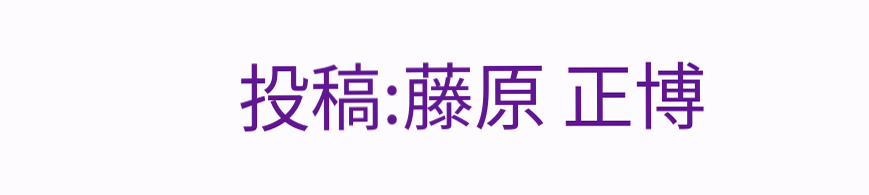投稿:藤原 正博